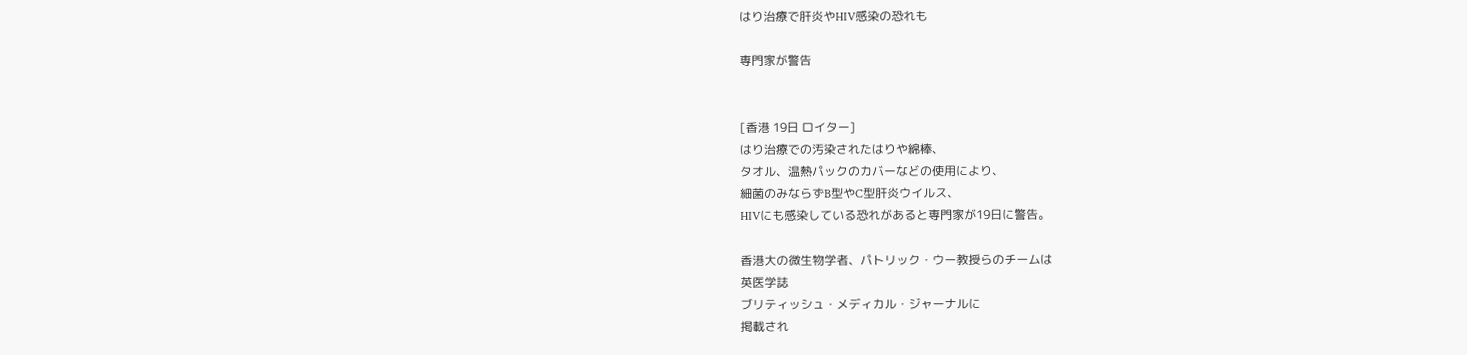はり治療で肝炎やHIV感染の恐れも

専門家が警告


[香港 19日 ロイター]
はり治療での汚染されたはりや綿棒、
タオル、温熱パックのカバーなどの使用により、
細菌のみならずB型やC型肝炎ウイルス、
HIVにも感染している恐れがあると専門家が19日に警告。

香港大の微生物学者、パトリック・ウー教授らのチームは
英医学誌
ブリティッシュ・メディカル・ジャーナルに
掲載され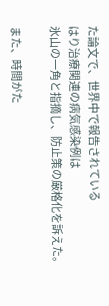た論文で、世界中で報告されている
はり治療関連の病気感染例は
氷山の一角と指摘し、防止策の厳格化を訴えた。

また、時間がた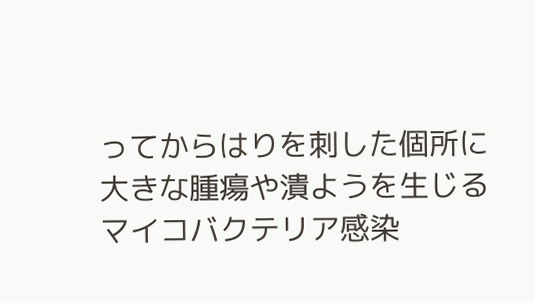ってからはりを刺した個所に
大きな腫瘍や潰ようを生じる
マイコバクテリア感染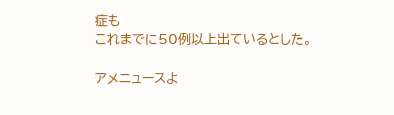症も
これまでに50例以上出ているとした。

アメニュースよ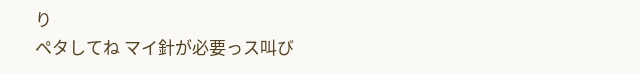り
ペタしてね マイ針が必要っス叫び